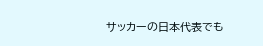サッカーの日本代表でも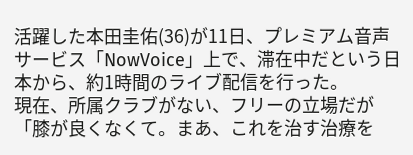活躍した本田圭佑(36)が11日、プレミアム音声サービス「NowVoice」上で、滞在中だという日本から、約1時間のライブ配信を行った。
現在、所属クラブがない、フリーの立場だが「膝が良くなくて。まあ、これを治す治療を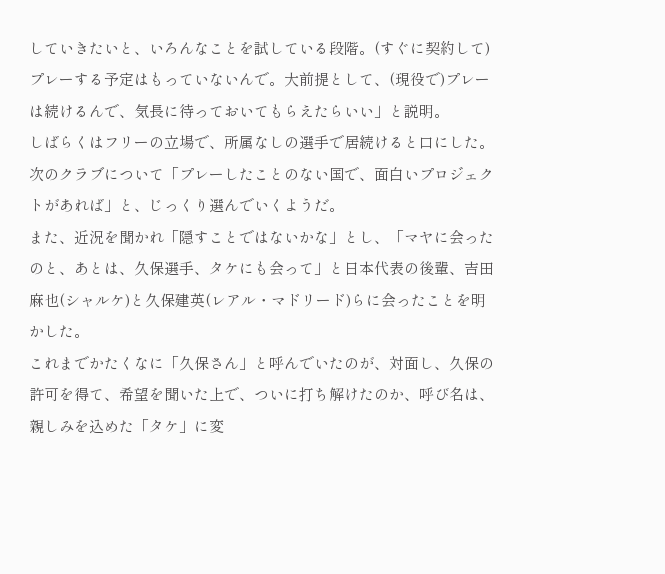していきたいと、いろんなことを試している段階。(すぐに契約して)プレーする予定はもっていないんで。大前提として、(現役で)プレーは続けるんで、気長に待っておいてもらえたらいい」と説明。
しばらくはフリーの立場で、所属なしの選手で居続けると口にした。
次のクラブについて「プレーしたことのない国で、面白いプロジェクトがあれば」と、じっくり選んでいくようだ。
また、近況を聞かれ「隠すことではないかな」とし、「マヤに会ったのと、あとは、久保選手、タケにも会って」と日本代表の後輩、吉田麻也(シャルケ)と久保建英(レアル・マドリード)らに会ったことを明かした。
これまでかたくなに「久保さん」と呼んでいたのが、対面し、久保の許可を得て、希望を聞いた上で、ついに打ち解けたのか、呼び名は、親しみを込めた「タケ」に変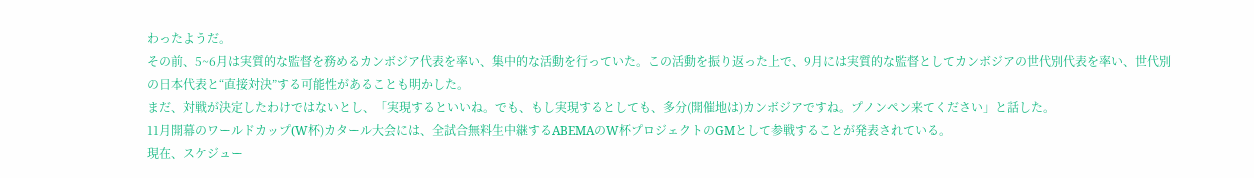わったようだ。
その前、5~6月は実質的な監督を務めるカンボジア代表を率い、集中的な活動を行っていた。この活動を振り返った上で、9月には実質的な監督としてカンボジアの世代別代表を率い、世代別の日本代表と“直接対決”する可能性があることも明かした。
まだ、対戦が決定したわけではないとし、「実現するといいね。でも、もし実現するとしても、多分(開催地は)カンボジアですね。プノンペン来てください」と話した。
11月開幕のワールドカップ(W杯)カタール大会には、全試合無料生中継するABEMAのW杯プロジェクトのGMとして参戦することが発表されている。
現在、スケジュー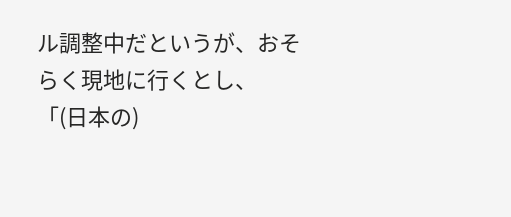ル調整中だというが、おそらく現地に行くとし、「(日本の)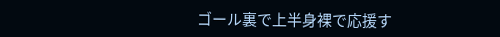ゴール裏で上半身裸で応援す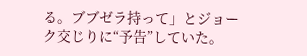る。ブブゼラ持って」とジョーク交じりに“予告”していた。